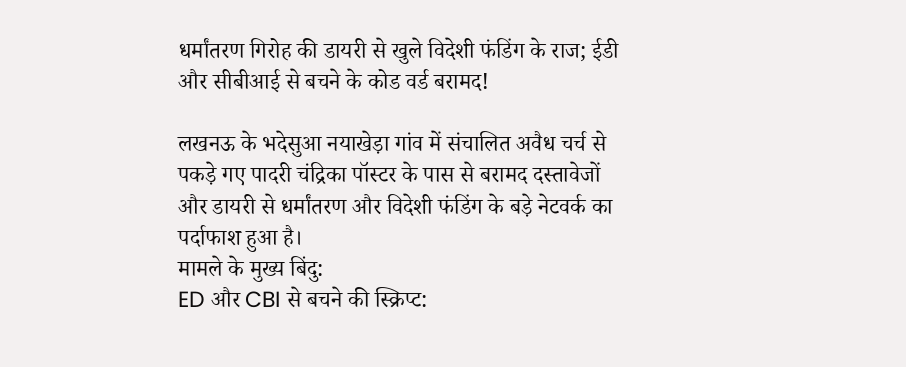धर्मांतरण गिरोह की डायरी से खुले विदेशी फंडिंग के राज; ईडी और सीबीआई से बचने के कोड वर्ड बरामद!

लखनऊ के भदेसुआ नयाखेड़ा गांव में संचालित अवैध चर्च से पकड़े गए पादरी चंद्रिका पॉस्टर के पास से बरामद दस्तावेजों और डायरी से धर्मांतरण और विदेशी फंडिंग के बड़े नेटवर्क का पर्दाफाश हुआ है।
मामले के मुख्य बिंदु:
ED और CBI से बचने की स्क्रिप्ट: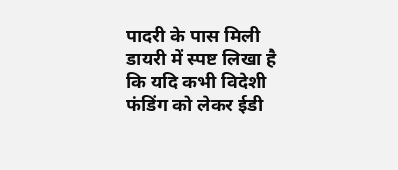पादरी के पास मिली डायरी में स्पष्ट लिखा है कि यदि कभी विदेशी फंडिंग को लेकर ईडी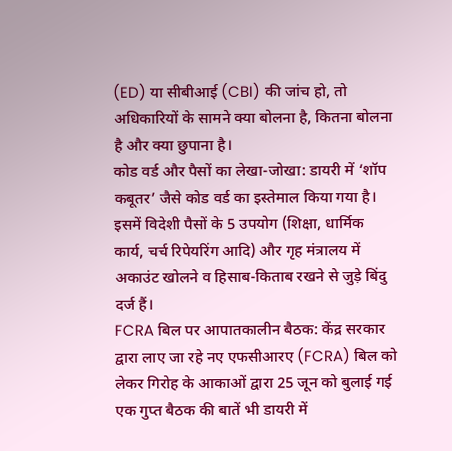(ED) या सीबीआई (CBI) की जांच हो, तो अधिकारियों के सामने क्या बोलना है, कितना बोलना है और क्या छुपाना है।
कोड वर्ड और पैसों का लेखा-जोखा: डायरी में ‘शॉप कबूतर’ जैसे कोड वर्ड का इस्तेमाल किया गया है। इसमें विदेशी पैसों के 5 उपयोग (शिक्षा, धार्मिक कार्य, चर्च रिपेयरिंग आदि) और गृह मंत्रालय में अकाउंट खोलने व हिसाब-किताब रखने से जुड़े बिंदु दर्ज हैं।
FCRA बिल पर आपातकालीन बैठक: केंद्र सरकार द्वारा लाए जा रहे नए एफसीआरए (FCRA) बिल को लेकर गिरोह के आकाओं द्वारा 25 जून को बुलाई गई एक गुप्त बैठक की बातें भी डायरी में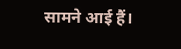सामने आई हैं।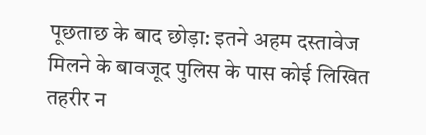पूछताछ के बाद छोड़ा: इतने अहम दस्तावेज मिलने के बावजूद पुलिस के पास कोई लिखित तहरीर न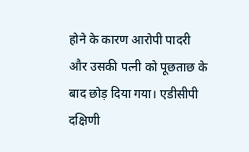होने के कारण आरोपी पादरी और उसकी पत्नी को पूछताछ के बाद छोड़ दिया गया। एडीसीपी दक्षिणी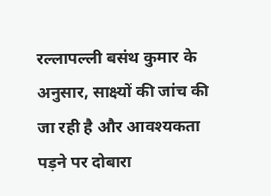रल्लापल्ली बसंथ कुमार के अनुसार, साक्ष्यों की जांच की जा रही है और आवश्यकता पड़ने पर दोबारा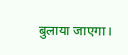बुलाया जाएगा।